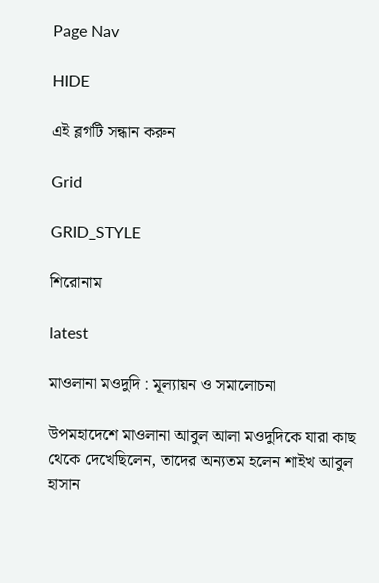Page Nav

HIDE

এই ব্লগটি সন্ধান করুন

Grid

GRID_STYLE

শিরোনাম

latest

মাওলানা মওদুদি : মূল্যায়ন ও সমালোচনা

উপমহাদেশে মাওলানা আবুল আলা মওদুদিকে যারা কাছ থেকে দেখেছিলেন, তাদের অন্যতম হলেন শাইখ আবুল হাসান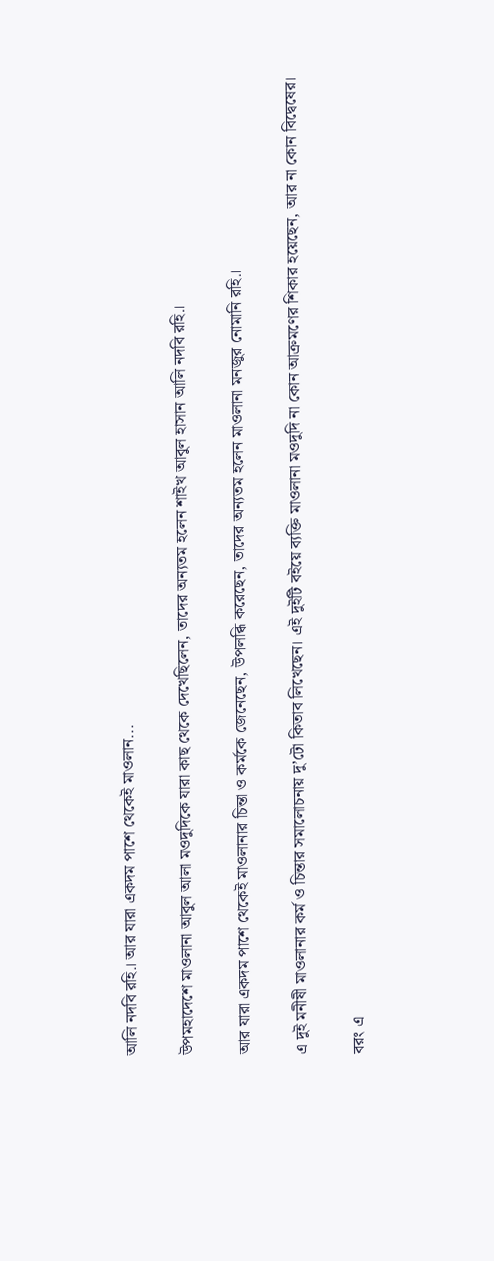আলি নদবি রহি.। আর যারা একদম পাশে থেকেই মাওলান...

উপমহাদেশে মাওলানা আবুল আলা মওদুদিকে যারা কাছ থেকে দেখেছিলেন, তাদের অন্যতম হলেন শাইখ আবুল হাসান আলি নদবি রহি.।

আর যারা একদম পাশে থেকেই মাওলানার চিন্তা ও কর্মকে জেনেছেন, উপলব্ধি করেছেন, তাদের অন্যতম হলেন মাওলানা মনজুর নোমানি রহি.।

এ দুই মনীষী মাওলানার কর্ম ও চিন্তার সমালোচনায় দু’টো কিতাব লিখেছেন। এই দুইটি বইয়ে ব্যক্তি মাওলানা মওদুদি না কোন আক্রমণের শিকার হয়েছেন, আর না কোন বিদ্বেষের।

বরং এ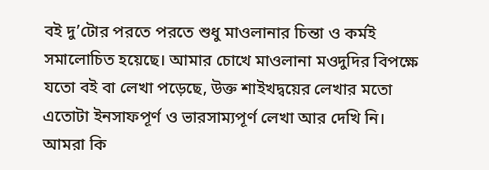বই দু’টোর পরতে পরতে শুধু মাওলানার চিন্তা ও কর্মই সমালোচিত হয়েছে। আমার চোখে মাওলানা মওদুদির বিপক্ষে যতো বই বা লেখা পড়েছে, উক্ত শাইখদ্বয়ের লেখার মতো এতোটা ইনসাফপূর্ণ ও ভারসাম্যপূর্ণ লেখা আর দেখি নি। আমরা কি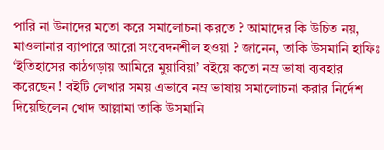পারি না উনাদের মতো করে সমালোচনা করতে ? আমাদের কি উচিত নয়, মাওলানার ব্যাপারে আরো সংবেদনশীল হওয়া ? জানেন, তাকি উসমানি হাফিঃ ‘ইতিহাসের কাঠগড়ায় আমিরে মুয়াবিয়া’ বইয়ে কতো নম্র ভাষা ব্যবহার করেছেন ! বইটি লেখার সময় এভাবে নম্র ভাষায় সমালোচনা করার নির্দেশ দিয়েছিলেন খোদ আল্লামা তাকি উসমানি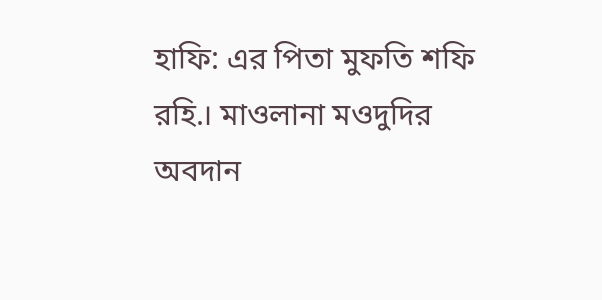হাফি: এর পিতা মুফতি শফি রহি.। মাওলানা মওদুদির অবদান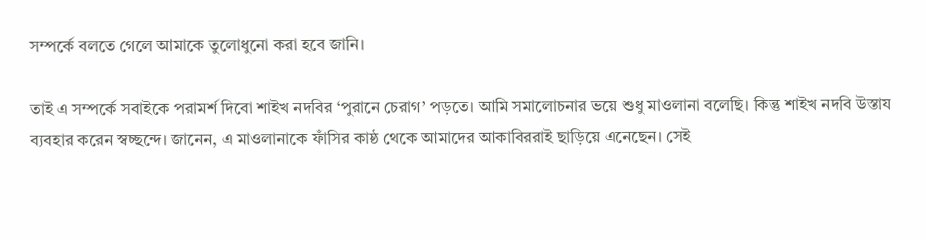সম্পর্কে বলতে গেলে আমাকে তুলোধুনো করা হবে জানি।

তাই এ সম্পর্কে সবাইকে পরামর্শ দিবো শাইখ নদবির ‘পুরানে চেরাগ’ পড়তে। আমি সমালোচনার ভয়ে শুধু মাওলানা বলেছি। কিন্তু শাইখ নদবি উস্তায ব্যবহার করেন স্বচ্ছন্দে। জানেন, এ মাওলানাকে ফাঁসির কাষ্ঠ থেকে আমাদের আকাবিররাই ছাড়িয়ে এনেছেন। সেই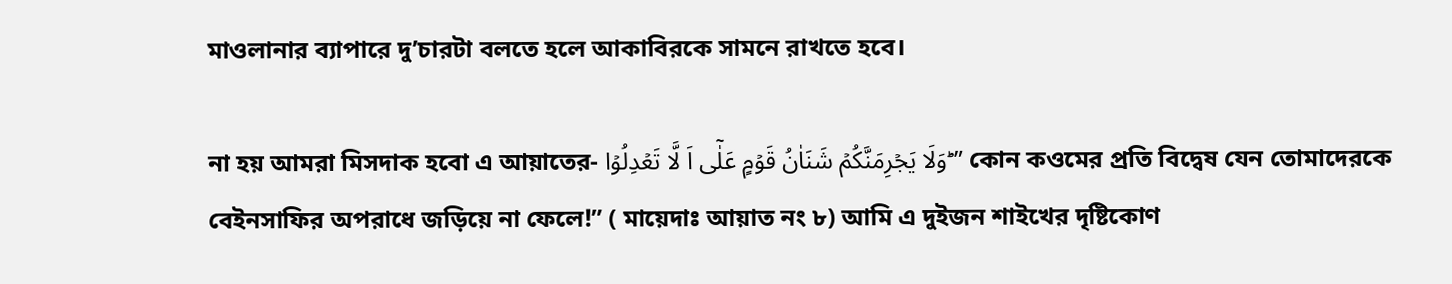মাওলানার ব্যাপারে দু’চারটা বলতে হলে আকাবিরকে সামনে রাখতে হবে।

না হয় আমরা মিসদাক হবো এ আয়াতের- وَلَا يَجۡرِمَنَّكُمۡ شَنَاٰنُ قَوۡمٍ عَلٰٓى اَ لَّا تَعۡدِلُوۡا‌ ؕ” কোন কওমের প্রতি বিদ্বেষ যেন তোমাদেরকে বেইনসাফির অপরাধে জড়িয়ে না ফেলে!” ( মায়েদাঃ আয়াত নং ৮) আমি এ দুইজন শাইখের দৃষ্টিকোণ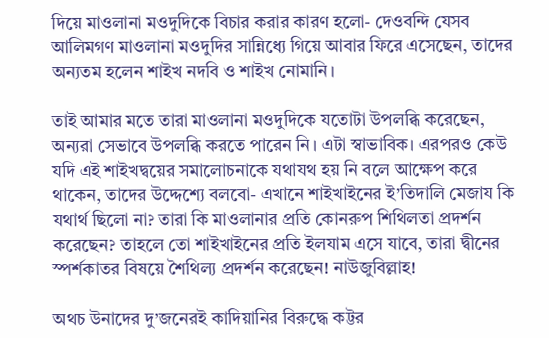দিয়ে মাওলানা মওদুদিকে বিচার করার কারণ হলো- দেওবন্দি যেসব আলিমগণ মাওলানা মওদুদির সান্নিধ্যে গিয়ে আবার ফিরে এসেছেন, তাদের অন্যতম হলেন শাইখ নদবি ও শাইখ নোমানি।

তাই আমার মতে তারা মাওলানা মওদুদিকে যতোটা উপলব্ধি করেছেন, অন্যরা সেভাবে উপলব্ধি করতে পারেন নি। এটা স্বাভাবিক। এরপরও কেউ যদি এই শাইখদ্বয়ের সমালোচনাকে যথাযথ হয় নি বলে আক্ষেপ করে থাকেন, তাদের উদ্দেশ্যে বলবো- এখানে শাইখাইনের ই’তিদালি মেজায কি যথার্থ ছিলো না? তারা কি মাওলানার প্রতি কোনরুপ শিথিলতা প্রদর্শন করেছেন? তাহলে তো শাইখাইনের প্রতি ইলযাম এসে যাবে, তারা দ্বীনের স্পর্শকাতর বিষয়ে শৈথিল্য প্রদর্শন করেছেন! নাউজুবিল্লাহ!

অথচ উনাদের দু’জনেরই কাদিয়ানির বিরুদ্ধে কট্টর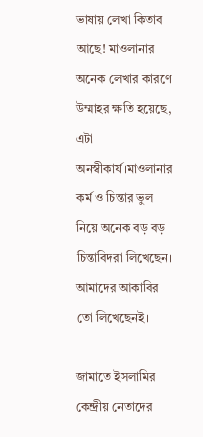ভাষায় লেখা কিতাব আছে! মাওলানার অনেক লেখার কারণে উম্মাহর ক্ষতি হয়েছে, এটা অনস্বীকার্য।মাওলানার কর্ম ও চিন্তার ভুল নিয়ে অনেক বড় বড় চিন্তাবিদরা লিখেছেন। আমাদের আকাবির তো লিখেছেনই।

জামাতে ইসলামির কেন্দ্রীয় নেতাদের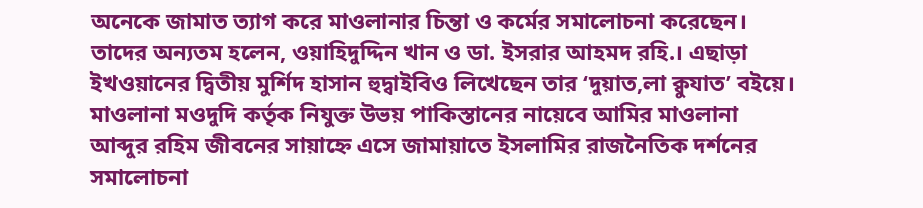অনেকে জামাত ত্যাগ করে মাওলানার চিন্তা ও কর্মের সমালোচনা করেছেন। তাদের অন্যতম হলেন, ওয়াহিদুদ্দিন খান ও ডা. ইসরার আহমদ রহি.। এছাড়া ইখওয়ানের দ্বিতীয় মুর্শিদ হাসান হুদ্বাইবিও লিখেছেন তার ‘দুয়াত,লা ক্বুযাত’ বইয়ে। মাওলানা মওদুদি কর্তৃক নিযুক্ত উভয় পাকিস্তানের নায়েবে আমির মাওলানা আব্দুর রহিম জীবনের সায়াহ্নে এসে জামায়াতে ইসলামির রাজনৈতিক দর্শনের সমালোচনা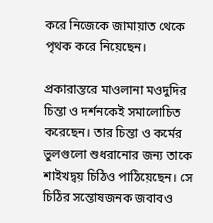করে নিজেকে জামায়াত থেকে পৃথক করে নিয়েছেন।

প্রকারান্তরে মাওলানা মওদুদির চিন্তা ও দর্শনকেই সমালোচিত করেছেন। তার চিন্তা ও কর্মের ভুলগুলো শুধরানোর জন্য তাকে শাইখদ্বয় চিঠিও পাঠিয়েছেন। সে চিঠির সন্তোষজনক জবাবও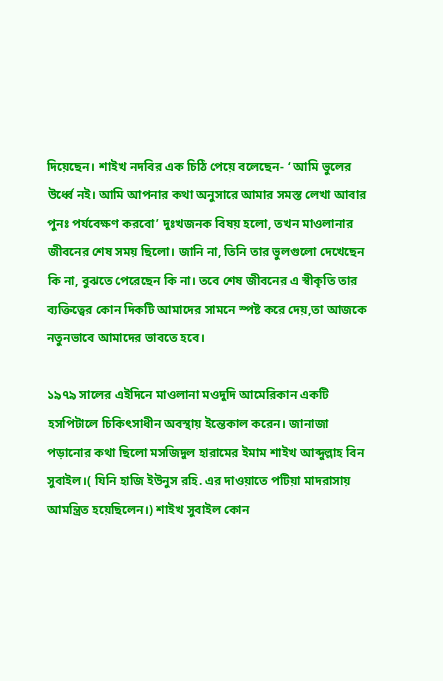দিয়েছেন। শাইখ নদবির এক চিঠি পেয়ে বলেছেন- ‘ আমি ভুলের উর্ধ্বে নই। আমি আপনার কথা অনুসারে আমার সমস্ত লেখা আবার পুনঃ পর্যবেক্ষণ করবো’ দুঃখজনক বিষয় হলো, তখন মাওলানার জীবনের শেষ সময় ছিলো। জানি না, তিনি তার ভুলগুলো দেখেছেন কি না, বুঝতে পেরেছেন কি না। তবে শেষ জীবনের এ স্বীকৃতি তার ব্যক্তিত্বের কোন দিকটি আমাদের সামনে স্পষ্ট করে দেয়,তা আজকে নতুনভাবে আমাদের ভাবতে হবে।

১৯৭৯ সালের এইদিনে মাওলানা মওদুদি আমেরিকান একটি হসপিটালে চিকিৎসাধীন অবস্থায় ইন্তেকাল করেন। জানাজা পড়ানোর কথা ছিলো মসজিদুল হারামের ইমাম শাইখ আব্দুল্লাহ বিন সুবাইল।( যিনি হাজি ইউনুস রহি. এর দাওয়াতে পটিয়া মাদরাসায় আমন্ত্রিত হয়েছিলেন।) শাইখ সুবাইল কোন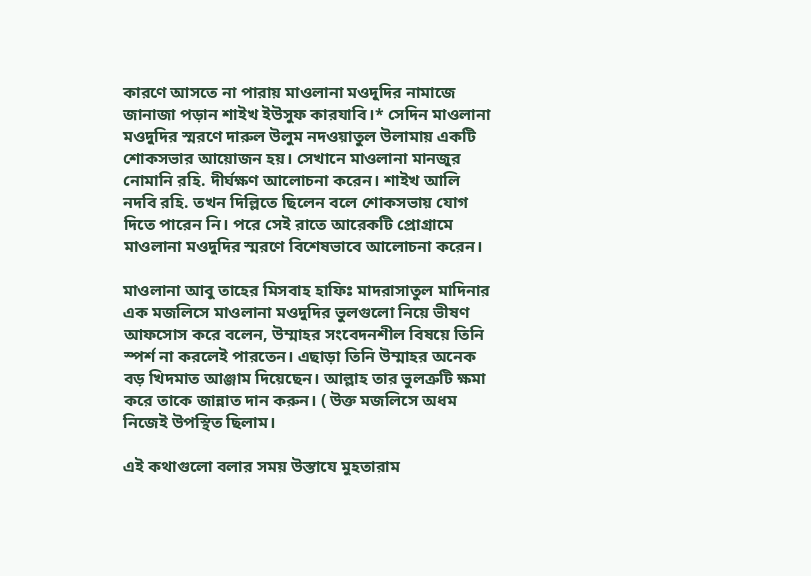কারণে আসতে না পারায় মাওলানা মওদুদির নামাজে জানাজা পড়ান শাইখ ইউসুফ কারযাবি।* সেদিন মাওলানা মওদুদির স্মরণে দারুল উলুম নদওয়াতুল উলামায় একটি শোকসভার আয়োজন হয়। সেখানে মাওলানা মানজুর নোমানি রহি. দীর্ঘক্ষণ আলোচনা করেন। শাইখ আলি নদবি রহি. তখন দিল্লিতে ছিলেন বলে শোকসভায় যোগ দিতে পারেন নি। পরে সেই রাতে আরেকটি প্রোগ্রামে মাওলানা মওদুদির স্মরণে বিশেষভাবে আলোচনা করেন।

মাওলানা আবু তাহের মিসবাহ হাফিঃ মাদরাসাতুল মাদিনার এক মজলিসে মাওলানা মওদুদির ভুলগুলো নিয়ে ভীষণ আফসোস করে বলেন, উম্মাহর সংবেদনশীল বিষয়ে তিনি স্পর্শ না করলেই পারতেন। এছাড়া তিনি উম্মাহর অনেক বড় খিদমাত আঞ্জাম দিয়েছেন। আল্লাহ তার ভুলত্রুটি ক্ষমা করে তাকে জান্নাত দান করুন। ( উক্ত মজলিসে অধম নিজেই উপস্থিত ছিলাম।

এই কথাগুলো বলার সময় উস্তাযে মুহতারাম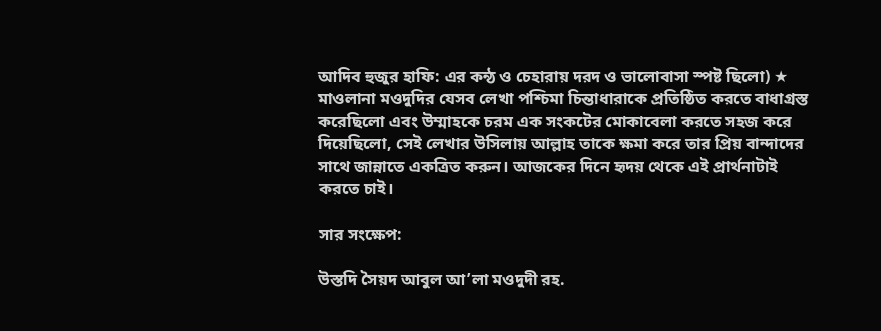আদিব হুজুর হাফি: এর কন্ঠ ও চেহারায় দরদ ও ভালোবাসা স্পষ্ট ছিলো) ★ মাওলানা মওদুদির যেসব লেখা পশ্চিমা চিন্তাধারাকে প্রতিষ্ঠিত করতে বাধাগ্রস্ত করেছিলো এবং উম্মাহকে চরম এক সংকটের মোকাবেলা করতে সহজ করে দিয়েছিলো, সেই লেখার উসিলায় আল্লাহ তাকে ক্ষমা করে তার প্রিয় বান্দাদের সাথে জান্নাতে একত্রিত করুন। আজকের দিনে হৃদয় থেকে এই প্রার্থনাটাই করতে চাই।

সার সংক্ষেপ:

উস্তদি সৈয়দ আবুল আ’লা মওদুদী রহ.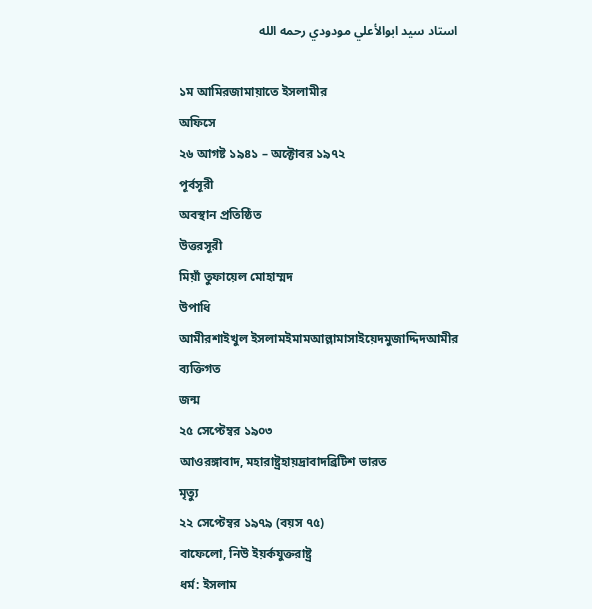استاد سيد ابوالأعلي مودودي رحمه الله

১ম আমিরজামায়াতে ইসলামীর
অফিসে
২৬ আগষ্ট ১৯৪১ – অক্টোবর ১৯৭২
পূর্বসূরী
অবস্থান প্রতিষ্ঠিত
উত্তরসূরী
মিয়াঁ তুফায়েল মোহাম্মদ
উপাধি
আমীরশাইখুল ইসলামইমামআল্লামাসাইয়েদমুজাদ্দিদআমীর
ব্যক্তিগত
জন্ম
২৫ সেপ্টেম্বর ১৯০৩
আওরঙ্গাবাদ, মহারাষ্ট্রহায়দ্রাবাদব্রিটিশ ভারত
মৃত্যু
২২ সেপ্টেম্বর ১৯৭৯ (বয়স ৭৫)
বাফেলো, নিউ ইয়র্কযুক্তরাষ্ট্র
ধর্ম: ইসলাম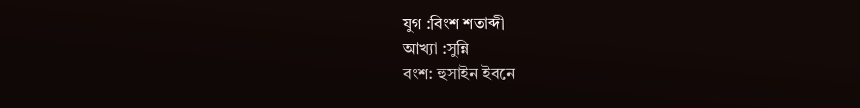যুগ :বিংশ শতাব্দী
আখ্যা :সুন্নি
বংশ: হুসাইন ইবনে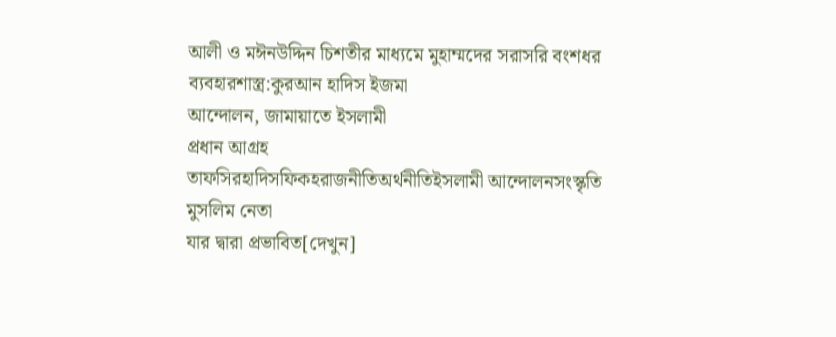আলী ও মঈনউদ্দিন চিশতীর মাধ্যমে মুহাম্মদের সরাসরি বংশধর
ব্যবহারশাস্ত্র:কুরআন হাদিস ইজমা
আন্দোলন, জামায়াতে ইসলামী
প্রধান আগ্রহ
তাফসিরহাদিসফিকহরাজনীতিঅর্থনীতিইসলামী আন্দোলনসংস্কৃতি
মুসলিম নেতা
যার দ্বারা প্রভাবিত[দেখুন]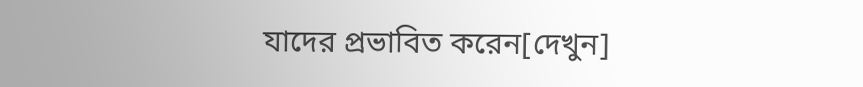যাদের প্রভাবিত করেন[দেখুন]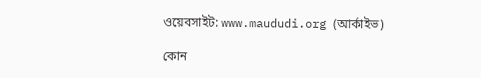ওয়েবসাইট: www.maududi.org (আর্কাইভ)

কোন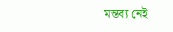মন্তব্য নেই